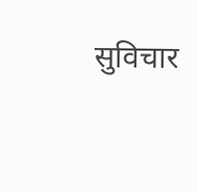सुविचार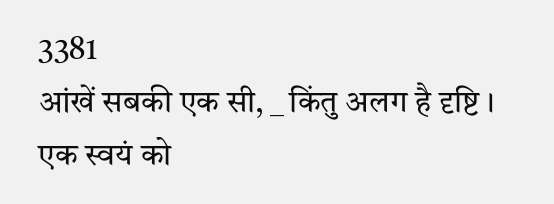3381
आंखें सबकी एक सी, _ किंतु अलग है दृष्टि ।
एक स्वयं को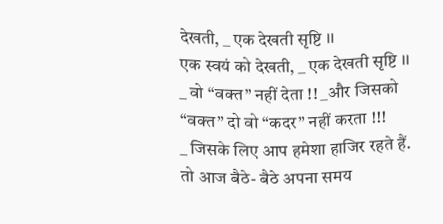देखती, _ एक देखती सृष्टि ।।
एक स्वयं को देखती, _ एक देखती सृष्टि ।।
_ वो “वक्त” नहीं देता !! _और जिसको “वक्त” दो वो “कदर” नहीं करता !!!
_ जिसके लिए आप हमेशा हाजिर रहते हैं.
तो आज बैठे- बैठे अपना समय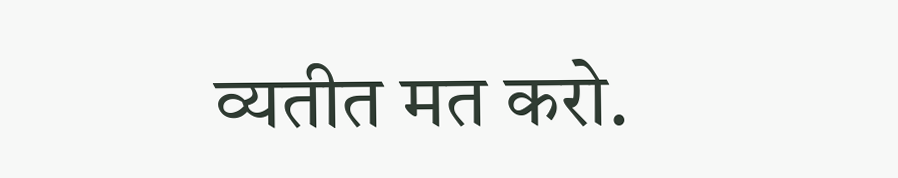व्यतीत मत करो.